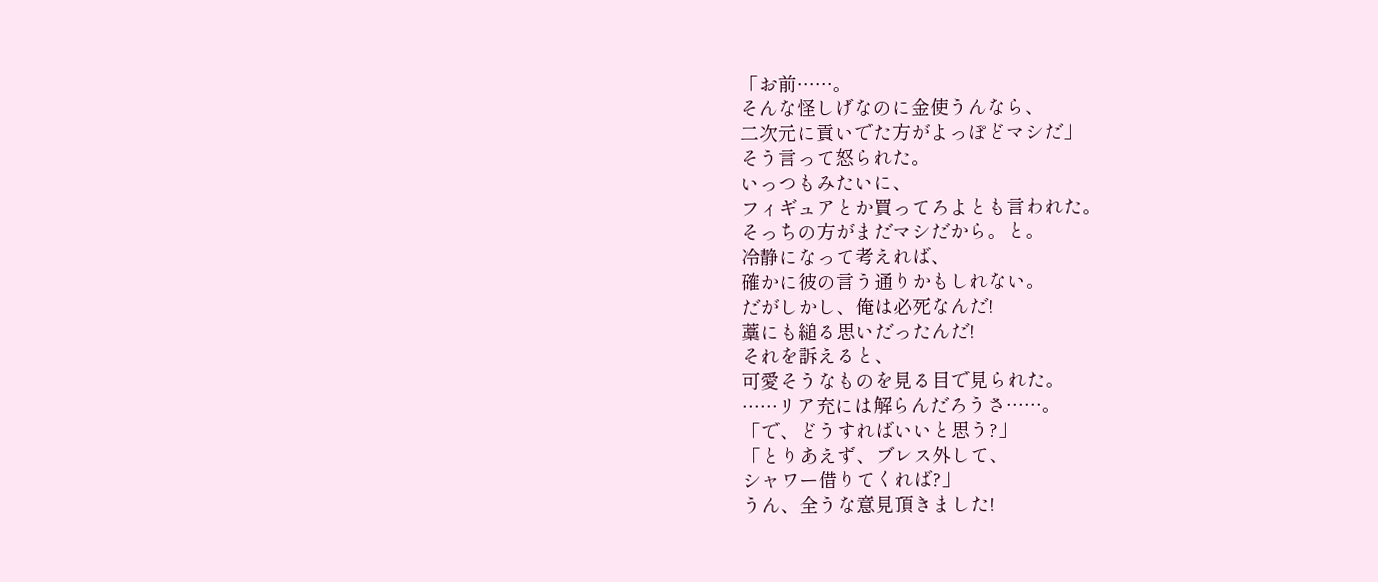「お前……。
そんな怪しげなのに金使うんなら、
二次元に貢いでた方がよっぽどマシだ」
そう言って怒られた。
いっつもみたいに、
フィギュアとか買ってろよとも言われた。
そっちの方がまだマシだから。と。
冷静になって考えれば、
確かに彼の言う通りかもしれない。
だがしかし、俺は必死なんだ!
藁にも縋る思いだったんだ!
それを訴えると、
可愛そうなものを見る目で見られた。
……リア充には解らんだろうさ……。
「で、どうすればいいと思う?」
「とりあえず、ブレス外して、
シャワー借りてくれば?」
うん、全うな意見頂きました!